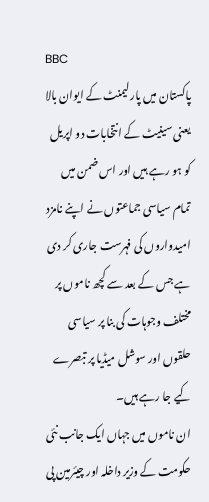BBC
پاکستان میں پارلیمنٹ کے ایوان بالا یعنی سینیٹ کے انتخابات دو اپریل کو ہو رہے ہیں اور اس ضمن میں تمام سیاسی جماعتوں نے اپنے نامزد امیدواروں کی فہرست جاری کر دی ہے جس کے بعد سے کچھ ناموں پر مختلف وجوہات کی بنا پر سیاسی حلقوں اور سوشل میڈیا پر تبصرے کیے جا رہے ہیں۔
ان ناموں میں جہاں ایک جانب نئی حکومت کے وزیر داخلہ اور چیئرمین پی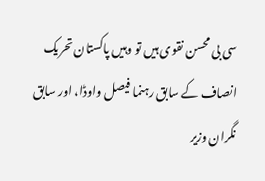سی بی محسن نقوی ہیں تو وہیں پاکستان تحریک انصاف کے سابق رہنما فیصل واوڈا، اور سابق نگران وزیر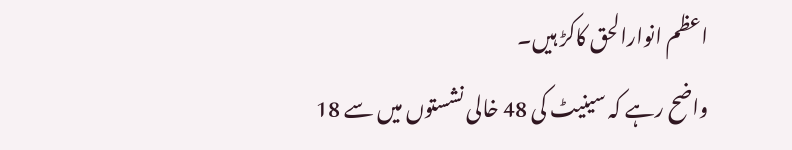اعظم انوارالحق کاکڑ ہیں۔
واضح رہے کہ سینیٹ کی 48 خالی نشستوں میں سے 18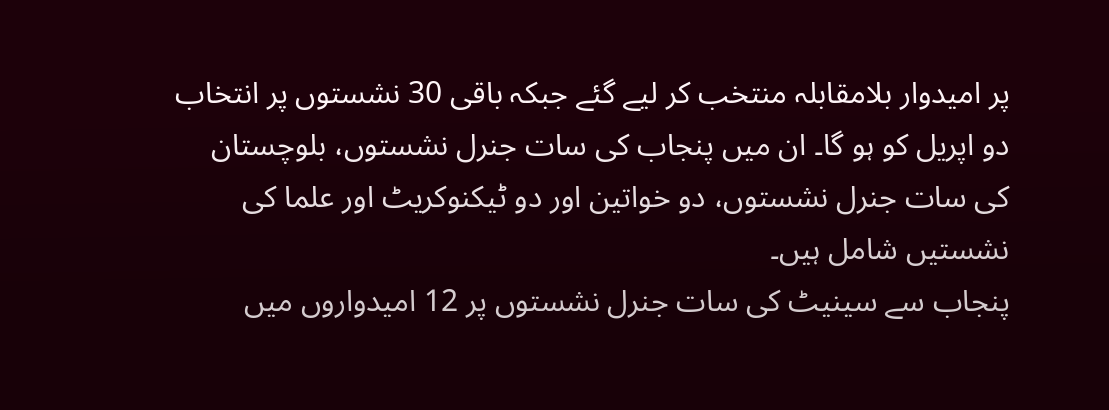پر امیدوار بلامقابلہ منتخب کر لیے گئے جبکہ باقی 30 نشستوں پر انتخاب دو اپریل کو ہو گا۔ ان میں پنجاب کی سات جنرل نشستوں، بلوچستان کی سات جنرل نشستوں، دو خواتین اور دو ٹیکنوکریٹ اور علما کی نشستیں شامل ہیں۔
پنجاب سے سینیٹ کی سات جنرل نشستوں پر 12 امیدواروں میں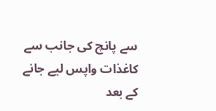سے پانچ کی جانب سے کاغذات واپس لیے جانے کے بعد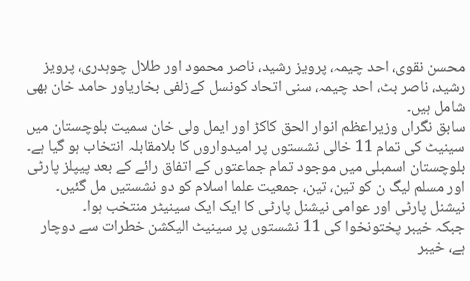محسن نقوی، احد چیمہ، پرویز رشید، ناصر محمود اور طلال چوہدری، پرویز رشید، ناصر بٹ، احد چیمہ، سنی اتحاد کونسل کےزلفی بخاریاور حامد خان بھی شامل ہیں۔
سابق نگراں وزیراعظم انوار الحق کاکڑ اور ایمل ولی خان سمیت بلوچستان میں سینیٹ کی تمام 11 خالی نشستوں پر امیدواروں کا بلامقابلہ انتخاب ہو گیا ہے۔
بلوچستان اسمبلی میں موجود تمام جماعتوں کے اتفاق رائے کے بعد پیپلز پارٹی اور مسلم لیگ ن کو تین، تین، جمعیت علما اسلام کو دو نشستیں مل گئیں۔ نیشنل پارٹی اور عوامی نیشنل پارٹی کا ایک ایک سینیٹر منتخب ہوا۔
جبکہ خیبر پختونخوا کی 11 نشستوں پر سینیٹ الیکشن خطرات سے دوچار ہے، خیبر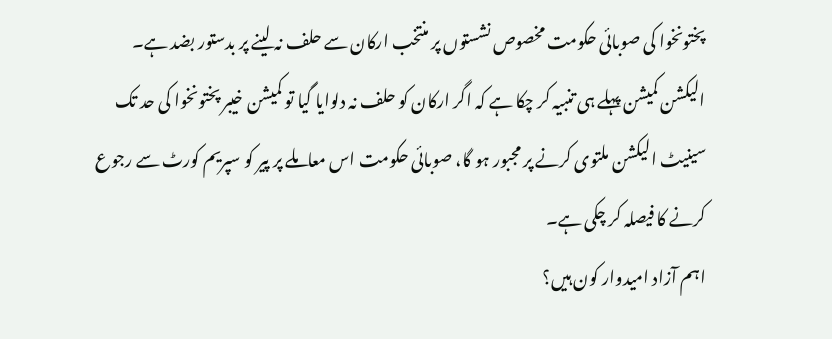پختونخوا کی صوبائی حکومت مخصوص نشستوں پر منتخب ارکان سے حلف نہ لینے پر بدستور بضد ہے۔
الیکشن کمیشن پہلے ہی تنبیہ کر چکا ہے کہ اگر ارکان کو حلف نہ دلوایا گیا تو کمیشن خیبر پختونخوا کی حد تک سینیٹ الیکشن ملتوی کرنے پر مجبور ہو گا، صوبائی حکومت اس معاملے پر پیر کو سپریم کورٹ سے رجوع کرنے کا فیصلہ کر چکی ہے۔
اہم آزاد امیدوار کون ہیں؟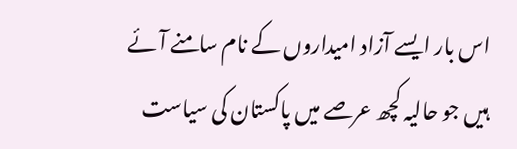اس بار ایسے آزاد امیداروں کے نام سامنے آئے ہیں جو حالیہ کچھ عرصے میں پاکستان کی سیاست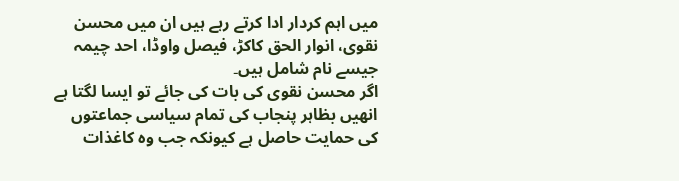میں اہم کردار ادا کرتے رہے ہیں ان میں محسن نقوی، انوار الحق کاکڑ، فیصل واوڈا، احد چیمہ جیسے نام شامل ہیں۔
اگر محسن نقوی کی بات کی جائے تو ایسا لگتا ہے انھیں بظاہر پنجاب کی تمام سیاسی جماعتوں کی حمایت حاصل ہے کیونکہ جب وہ کاغذات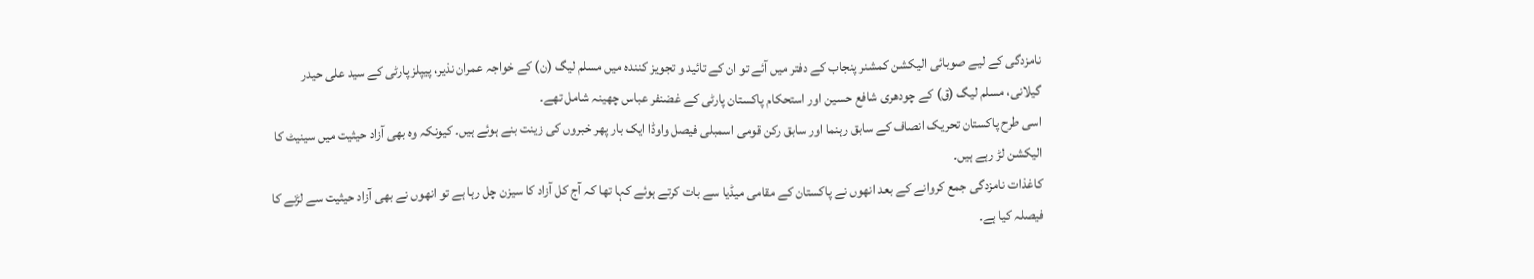نامزدگی کے لیے صوبائی الیکشن کمشنر پنجاب کے دفتر میں آئے تو ان کے تائید و تجویز کنندہ میں مسلم لیگ (ن) کے خواجہ عمران نذیر، پیپلز پارٹی کے سید علی حیدر گیلانی، مسلم لیگ (ق) کے چودھری شافع حسین اور استحکام پاکستان پارٹی کے غضنفر عباس چھینہ شامل تھے۔
اسی طرح پاکستان تحریک انصاف کے سابق رہنما اور سابق رکن قومی اسمبلی فیصل واوڈا ایک بار پھر خبروں کی زینت بنے ہوئے ہیں۔ کیونکہ وہ بھی آزاد حیثیت میں سینیٹ کا الیکشن لڑ رہے ہیں۔
کاغذات نامزدگی جمع کروانے کے بعد انھوں نے پاکستان کے مقامی میڈیا سے بات کرتے ہوئے کہا تھا کہ آج کل آزاد کا سیزن چل رہا ہے تو انھوں نے بھی آزاد حیثیت سے لڑنے کا فیصلہ کیا ہے۔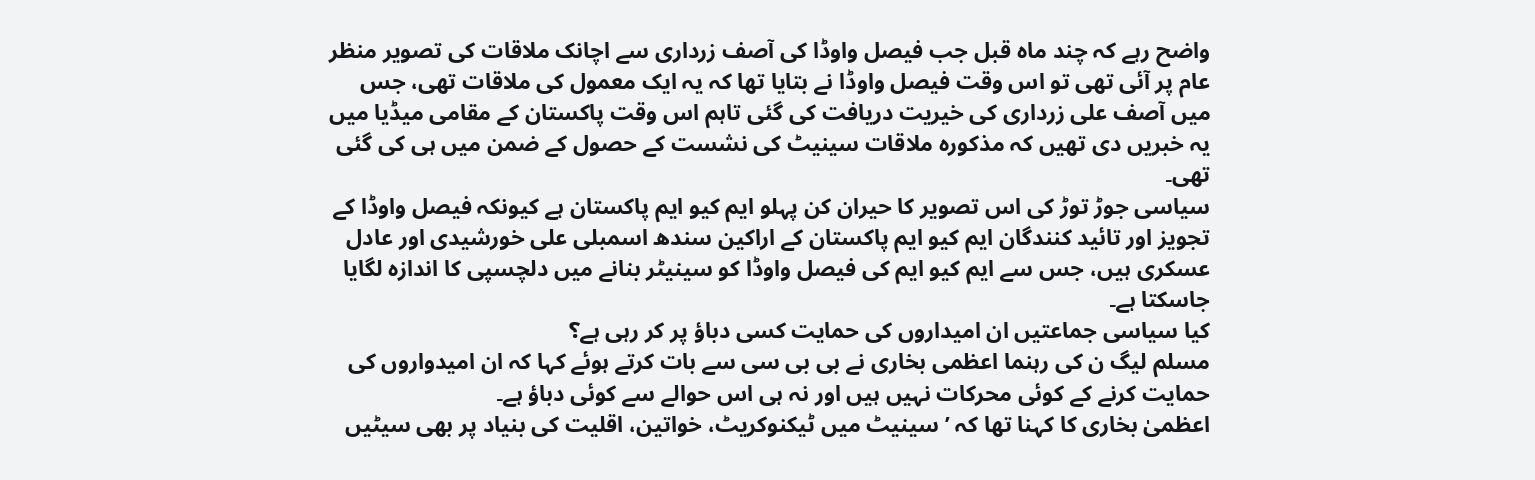واضح رہے کہ چند ماہ قبل جب فیصل واوڈا کی آصف زرداری سے اچانک ملاقات کی تصویر منظر عام پر آئی تھی تو اس وقت فیصل واوڈا نے بتایا تھا کہ یہ ایک معمول کی ملاقات تھی، جس میں آصف علی زرداری کی خیریت دریافت کی گئی تاہم اس وقت پاکستان کے مقامی میڈیا میں یہ خبریں دی تھیں کہ مذکورہ ملاقات سینیٹ کی نشست کے حصول کے ضمن میں ہی کی گئی تھی۔
سیاسی جوڑ توڑ کی اس تصویر کا حیران کن پہلو ایم کیو ایم پاکستان ہے کیونکہ فیصل واوڈا کے تجویز اور تائید کنندگان ایم کیو ایم پاکستان کے اراکین سندھ اسمبلی علی خورشیدی اور عادل عسکری ہیں، جس سے ایم کیو ایم کی فیصل واوڈا کو سینیٹر بنانے میں دلچسپی کا اندازہ لگایا جاسکتا ہے۔
کیا سیاسی جماعتیں ان امیداروں کی حمایت کسی دباؤ پر کر رہی ہے؟
مسلم لیگ ن کی رہنما اعظمی بخاری نے بی بی سی سے بات کرتے ہوئے کہا کہ ان امیدواروں کی حمایت کرنے کے کوئی محرکات نہیں ہیں اور نہ ہی اس حوالے سے کوئی دباؤ ہے۔
اعظمیٰ بخاری کا کہنا تھا کہ ’سینیٹ میں ٹیکنوکریٹ، خواتین، اقلیت کی بنیاد پر بھی سیٹیں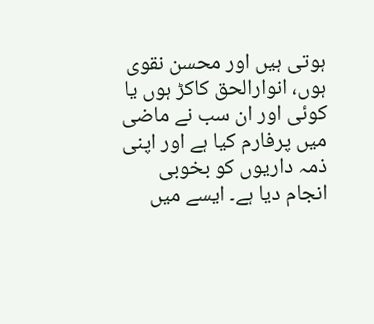ہوتی ہیں اور محسن نقوی ہوں، انوارالحق کاکڑ ہوں یا کوئی اور ان سب نے ماضی میں پرفارم کیا ہے اور اپنی ذمہ داریوں کو بخوبی انجام دیا ہے۔ ایسے میں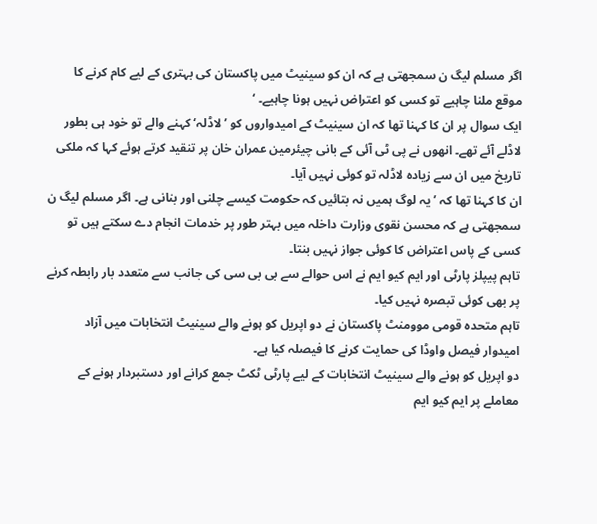اگر مسلم لیگ ن سمجھتی ہے کہ ان کو سینیٹ میں پاکستان کی بہتری کے لیے کام کرنے کا موقع ملنا چاہیے تو کسی کو اعتراض نہیں ہونا چاہیے۔ ‘
ایک سوال پر ان کا کہنا تھا کہ ان سینیٹ کے امیدواروں کو ’لاڈلہ‘ کہنے والے تو خود ہی بطور لاڈلے آئے تھے۔ انھوں نے پی ٹی آئی کے بانی چیئرمین عمران خان پر تنقید کرتے ہوئے کہا کہ ملکی تاریخ میں ان سے زیادہ لاڈلہ تو کوئی نہیں آیا۔
ان کا کہنا تھا کہ ’یہ لوگ ہمیں نہ بتائیں کہ حکومت کیسے چلنی اور بنانی ہے۔ اگر مسلم لیگ ن سمجھتی ہے کہ محسن نقوی وزارت داخلہ میں بہتر طور پر خدمات انجام دے سکتے ہیں تو کسی کے پاس اعتراض کا کوئی جواز نہیں بنتا۔
تاہم پیپلز پارٹی اور ایم کیو ایم نے اس حوالے سے بی بی سی کی جانب سے متعدد بار رابطہ کرنے پر بھی کوئی تبصرہ نہیں کیا۔
تاہم متحدہ قومی موومنٹ پاکستان نے دو اپریل کو ہونے والے سینیٹ انتخابات میں آزاد امیدوار فیصل واوڈا کی حمایت کرنے کا فیصلہ کیا ہے۔
دو اپریل کو ہونے والے سینیٹ انتخابات کے لیے پارٹی ٹکٹ جمع کرانے اور دستبردار ہونے کے معاملے پر ایم کیو ایم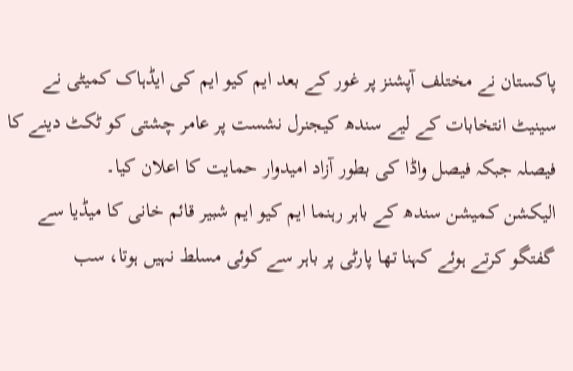پاکستان نے مختلف آپشنز پر غور کے بعد ایم کیو ایم کی ایڈہاک کمیٹی نے سینیٹ انتخابات کے لیے سندھ کیجنرل نشست پر عامر چشتی کو ٹکٹ دینے کا فیصلہ جبکہ فیصل واڈا کی بطور آزاد امیدوار حمایت کا اعلان کیا۔
الیکشن کمیشن سندھ کے باہر رہنما ایم کیو ایم شبیر قائم خانی کا میڈیا سے گفتگو کرتے ہوئے کہنا تھا پارٹی پر باہر سے کوئی مسلط نہیں ہوتا، سب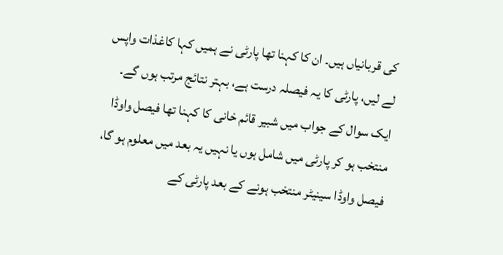کی قربانیاں ہیں۔ ان کا کہنا تھا پارٹی نے ہمیں کہا کاغذات واپس لے لیں، پارٹی کا یہ فیصلہ درست ہے، بہتر نتائج مرتب ہوں گے۔
ایک سوال کے جواب میں شبیر قائم خانی کا کہنا تھا فیصل واوڈا منتخب ہو کر پارٹی میں شامل ہوں یا نہیں یہ بعد میں معلوم ہو گا، فیصل واوڈا سینیٹر منتخب ہونے کے بعد پارٹی کے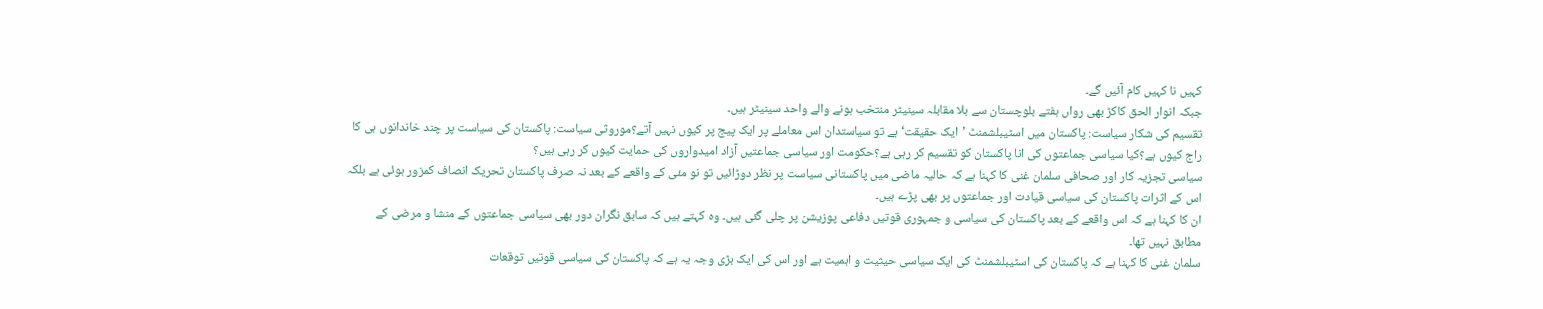کہیں نا کہیں کام آئیں گے۔
جبکہ انوار الحق کاکڑ بھی رواں ہفتے بلوچستان سے بلا مقابلہ سینیٹر منتخب ہونے والے واحد سینیٹر ہیں۔
تقسیم کی شکار سیاست: پاکستان میں اسٹیبلشمنٹ ’ایک حقیقت‘ ہے تو سیاستدان اس معاملے پر ایک پیج پر کیوں نہیں آتے؟موروثی سیاست: پاکستان کی سیاست پر چند خاندانوں ہی کا راج کیوں ہے؟کیا سیاسی جماعتوں کی انا پاکستان کو تقسیم کر رہی ہے؟حکومت اور سیاسی جماعتیں آزاد امیدواروں کی حمایت کیوں کر رہی ہیں؟
سیاسی تجزیہ کار اور صحافی سلمان غنی کا کہنا ہے کہ حالیہ ماضی میں پاکستانی سیاست پر نظر دوڑائیں تو نو مئی کے واقعے کے بعد نہ صرف پاکستان تحریک انصاف کمزور ہوئی ہے بلکہ اس کے اثرات پاکستان کی سیاسی قیادت اور جماعتوں پر بھی پڑے ہیں۔
ان کا کہنا ہے کہ اس واقعے کے بعد پاکستان کی سیاسی و جمہوری قوتیں دفاعی پوزیشن پر چلی گئی ہیں۔ وہ کہتے ہیں کہ سابق نگران دور بھی سیاسی جماعتوں کے منشا و مرضی کے مطابق نہیں تھا۔
سلمان غنی کا کہنا ہے کہ پاکستان کی اسٹیبلشمنٹ کی ایک سیاسی حیثیت و اہمیت ہے اور اس کی ایک بڑی وجہ یہ ہے کہ پاکستان کی سیاسی قوتیں توقعات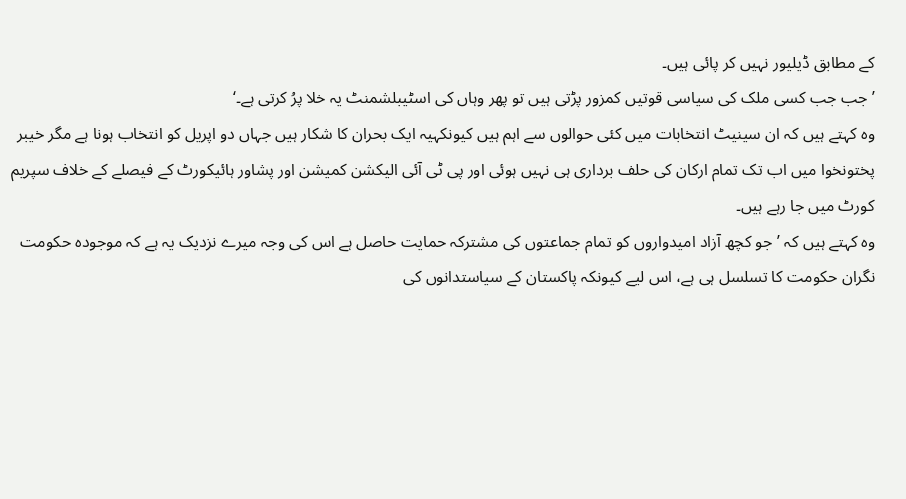کے مطابق ڈیلیور نہیں کر پائی ہیں۔
’جب جب کسی ملک کی سیاسی قوتیں کمزور پڑتی ہیں تو پھر وہاں کی اسٹیبلشمنٹ یہ خلا پرُ کرتی ہے۔‘
وہ کہتے ہیں کہ ان سینیٹ انتخابات میں کئی حوالوں سے اہم ہیں کیونکہیہ ایک بحران کا شکار ہیں جہاں دو اپریل کو انتخاب ہونا ہے مگر خیبر پختونخوا میں اب تک تمام ارکان کی حلف برداری ہی نہیں ہوئی اور پی ٹی آئی الیکشن کمیشن اور پشاور ہائیکورٹ کے فیصلے کے خلاف سپریم کورٹ میں جا رہے ہیں۔
وہ کہتے ہیں کہ ’جو کچھ آزاد امیدواروں کو تمام جماعتوں کی مشترکہ حمایت حاصل ہے اس کی وجہ میرے نزدیک یہ ہے کہ موجودہ حکومت نگران حکومت کا تسلسل ہی ہے، اس لیے کیونکہ پاکستان کے سیاستدانوں کی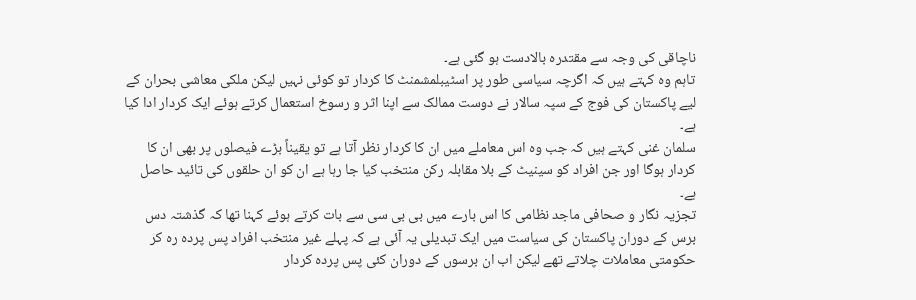ناچاقی کی وجہ سے مقتدرہ بالادست ہو گئی ہے۔
تاہم وہ کہتے ہیں کہ اگرچہ سیاسی طور پر اسٹیبلمشمنٹ کا کردار تو کوئی نہیں لیکن ملکی معاشی بحران کے لیے پاکستان کی فوج کے سپہ سالار نے دوست ممالک سے اپنا اثر و رسوخ استعمال کرتے ہوئے ایک کردار ادا کیا ہے۔
سلمان غنی کہتے ہیں کہ جب وہ اس معاملے میں ان کا کردار نظر آتا ہے تو یقیناً بڑے فیصلوں پر بھی ان کا کردار ہوگا اور جن افراد کو سینیٹ کے بلا مقابلہ رکن منتخب کیا جا رہا ہے ان کو ان حلقوں کی تائید حاصل ہے۔
تجزیہ نگار و صحافی ماجد نظامی کا اس بارے میں بی بی سی سے بات کرتے ہوئے کہنا تھا کہ گذشتہ دس برس کے دوران پاکستان کی سیاست میں ایک تبدیلی یہ آئی ہے کہ پہلے غیر منتخب افراد پس پردہ رہ کر حکومتی معاملات چلاتے تھے لیکن اب ان برسوں کے دوران کئی پس پردہ کردار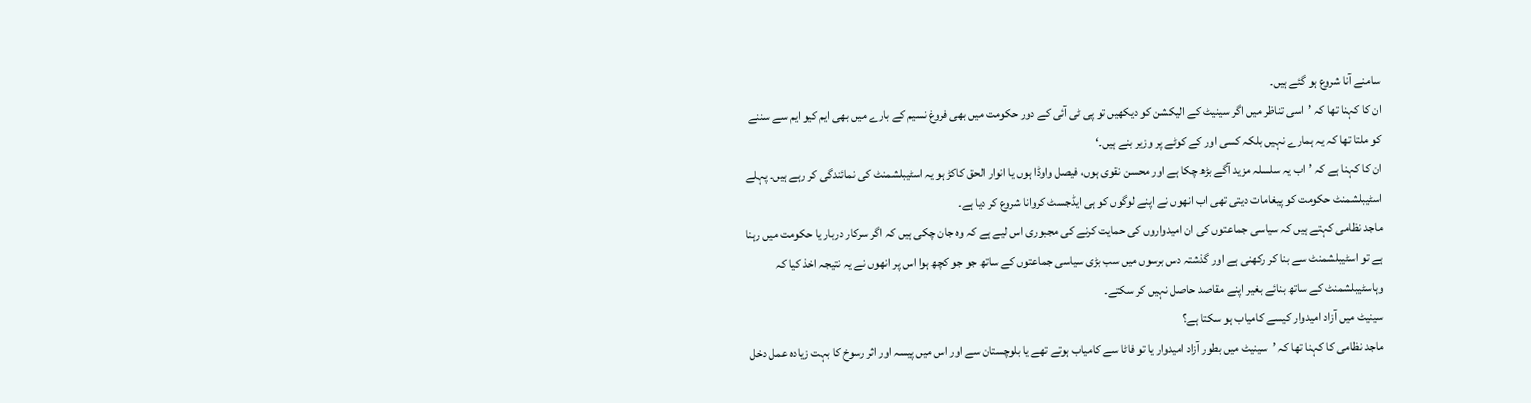سامنے آنا شروع ہو گئے ہیں۔
ان کا کہنا تھا کہ ’اسی تناظر میں اگر سینیٹ کے الیکشن کو دیکھیں تو پی ٹی آئی کے دور حکومت میں بھی فروغ نسیم کے بارے میں بھی ایم کیو ایم سے سننے کو ملتا تھا کہ یہ ہمارے نہیں بلکہ کسی اور کے کوٹے پر وزیر بنے ہیں۔‘
ان کا کہنا ہے کہ ’اب یہ سلسلہ مزید آگے بڑھ چکا ہے اور محسن نقوی ہوں، فیصل واوڈا ہوں یا انوار الحق کاکڑ ہو یہ اسٹیبلشمنٹ کی نمائندگی کر رہے ہیں۔ پہلے اسٹیبلشمنٹ حکومت کو پیغامات دیتی تھی اب انھوں نے اپنے لوگوں کو ہی ایڈجسٹ کروانا شروع کر دیا ہے۔
ماجد نظامی کہتے ہیں کہ سیاسی جماعتوں کی ان امیدواروں کی حمایت کرنے کی مجبوری اس لیے ہے کہ وہ جان چکی ہیں کہ اگر سرکار دربار یا حکومت میں رہنا ہے تو اسٹیبلشمنٹ سے بنا کر رکھنی ہے اور گذشتہ دس برسوں میں سب بڑی سیاسی جماعتوں کے ساتھ جو جو کچھ ہوا اس پر انھوں نے یہ نتیجہ اخذ کیا کہ وہاسٹیبلشمنٹ کے ساتھ بنائے بغیر اپنے مقاصد حاصل نہیں کر سکتے۔
سینیٹ میں آزاد امیدوار کیسے کامیاب ہو سکتا ہے؟
ماجد نظامی کا کہنا تھا کہ ’سینیٹ میں بطور آزاد امیدوار یا تو فاٹا سے کامیاب ہوتے تھے یا بلوچستان سے اور اس میں پیسہ اور اثر رسوخ کا بہت زیادہ عمل دخل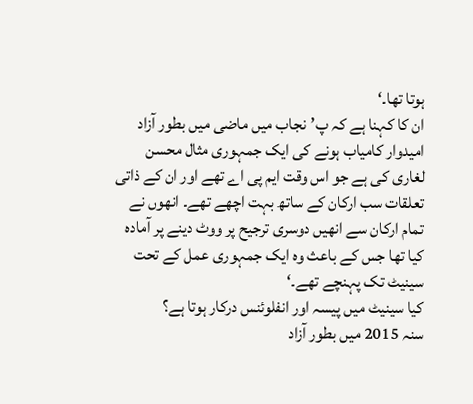ہوتا تھا۔‘
ان کا کہنا ہے کہ پ’نجاب میں ماضی میں بطور آزاد امیدوار کامیاب ہونے کی ایک جمہوری مثال محسن لغاری کی ہے جو اس وقت ایم پی اے تھے اور ان کے ذاتی تعلقات سب ارکان کے ساتھ بہت اچھے تھے۔ انھوں نے تمام ارکان سے انھیں دوسری ترجیح پر ووٹ دینے پر آمادہ کیا تھا جس کے باعث وہ ایک جمہوری عمل کے تحت سینیٹ تک پہنچے تھے۔‘
کیا سینیٹ میں پیسہ اور انفلوئنس درکار ہوتا ہے؟
سنہ 2015 میں بطور آزاد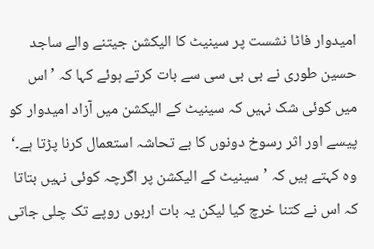امیدوار فاٹا نشست پر سینیٹ کا الیکشن جیتنے والے ساجد حسین طوری نے بی بی سی سے بات کرتے ہوئے کہا کہ ’اس میں کوئی شک نہیں کہ سینیٹ کے الیکشن میں آزاد امیدوار کو پیسے اور اثر رسوخ دونوں کا بے تحاشہ استعمال کرنا پڑتا ہے۔‘
وہ کہتے ہیں کہ ’سینیٹ کے الیکشن پر اگرچہ کوئی نہیں بتاتا کہ اس نے کتنا خرچ کیا لیکن یہ بات اربوں روپے تک چلی جاتی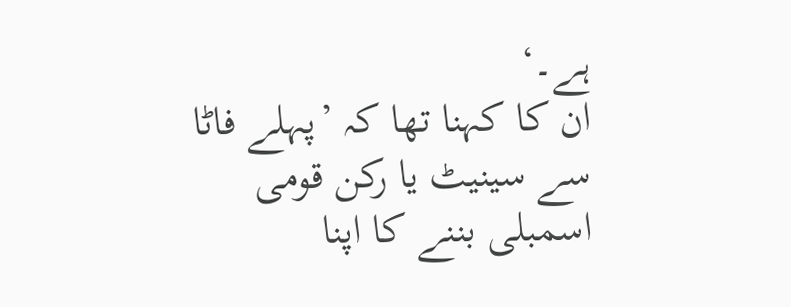ہے۔‘
ان کا کہنا تھا کہ ’پہلے فاٹا سے سینیٹ یا رکن قومی اسمبلی بننے کا اپنا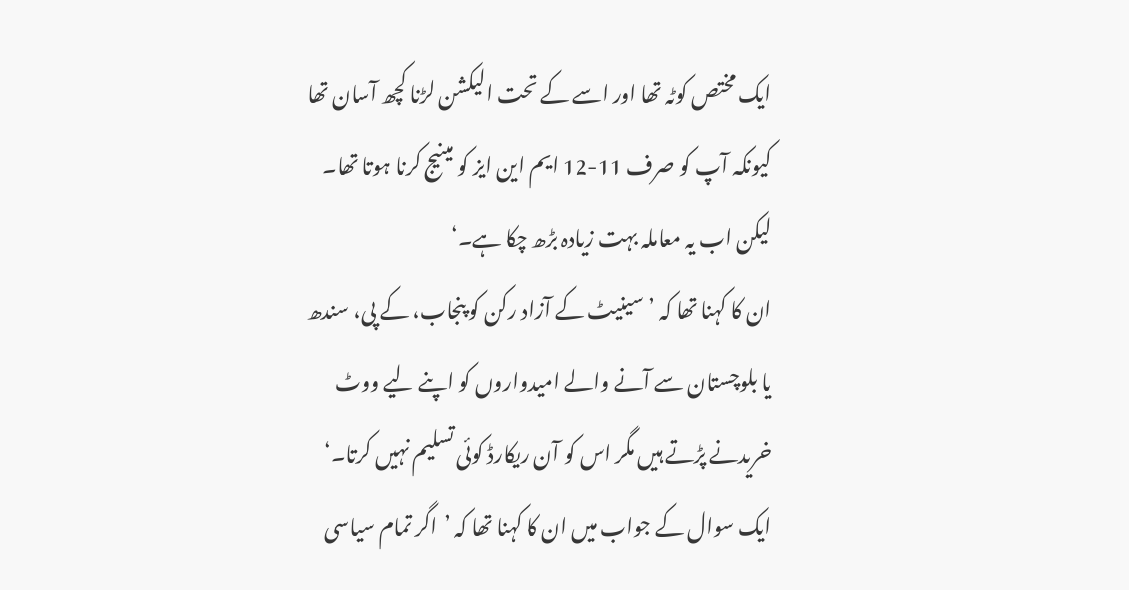ایک مختص کوٹہ تھا اور اسے کے تحت الیکشن لڑنا کچھ آسان تھا کیونکہ آپ کو صرف 11-12 ایم این ایز کو مینیج کرنا ہوتا تھا۔ لیکن اب یہ معاملہ بہت زیادہ بڑھ چکا ہے۔‘
ان کا کہنا تھا کہ ’سینیٹ کے آزاد رکن کو پنجاب، کے پی، سندھ یا بلوچستان سے آنے والے امیدواروں کو اپنے لیے ووٹ خریدنے پڑتے ہیں مگر اس کو آن ریکارڈ کوئی تسلیم نہیں کرتا۔‘
ایک سوال کے جواب میں ان کا کہنا تھا کہ ’اگر تمام سیاسی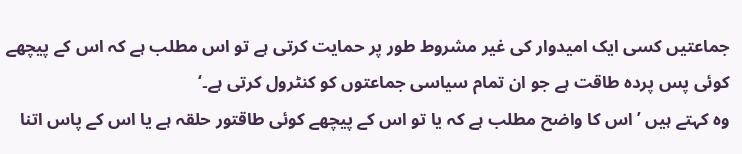جماعتیں کسی ایک امیدوار کی غیر مشروط طور پر حمایت کرتی ہے تو اس مطلب ہے کہ اس کے پیچھے کوئی پس پردہ طاقت ہے جو ان تمام سیاسی جماعتوں کو کنٹرول کرتی ہے۔‘
وہ کہتے ہیں ’اس کا واضح مطلب ہے کہ یا تو اس کے پیچھے کوئی طاقتور حلقہ ہے یا اس کے پاس اتنا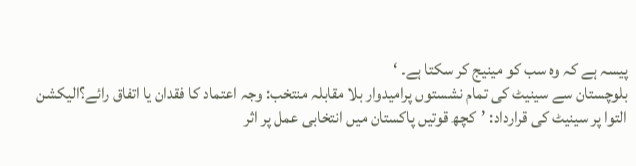پیسہ ہے کہ وہ سب کو مینیج کر سکتا ہے۔ ‘
بلوچستان سے سینیٹ کی تمام نشستوں پرامیدوار بلا مقابلہ منتخب: وجہ اعتماد کا فقدان یا اتفاق رائے؟الیکشن التوا پر سینیٹ کی قرارداد: ’کچھ قوتیں پاکستان میں انتخابی عمل پر اثر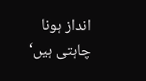انداز ہونا چاہتی ہیں‘